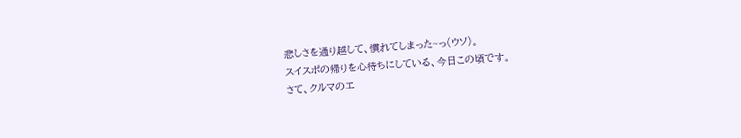悲しさを通り越して、慣れてしまった~っ(ウソ)。
スイスポの帰りを心待ちにしている、今日この頃です。
さて、クルマのエ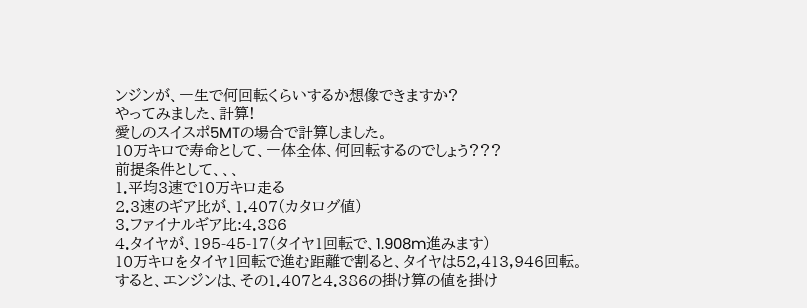ンジンが、一生で何回転くらいするか想像できますか?
やってみました、計算!
愛しのスイスポ5MTの場合で計算しました。
10万キロで寿命として、一体全体、何回転するのでしょう???
前提条件として、、、
1.平均3速で10万キロ走る
2.3速のギア比が、1.407(カタログ値)
3.ファイナルギア比:4.386
4.タイヤが、195-45-17(タイヤ1回転で、1.908m進みます)
10万キロをタイヤ1回転で進む距離で割ると、タイヤは52,413,946回転。
すると、エンジンは、その1.407と4.386の掛け算の値を掛け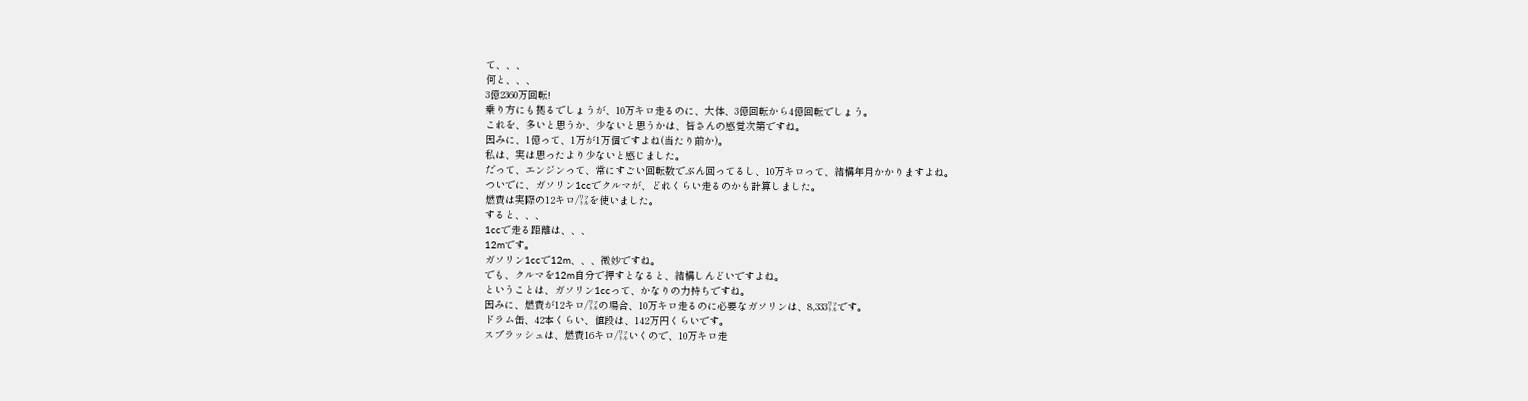て、、、
何と、、、
3億2360万回転!
乗り方にも拠るでしょうが、10万キロ走るのに、大体、3億回転から4億回転でしょう。
これを、多いと思うか、少ないと思うかは、皆さんの感覚次第ですね。
因みに、1億って、1万が1万個ですよね(当たり前か)。
私は、実は思ったより少ないと感じました。
だって、エンジンって、常にすごい回転数でぶん回ってるし、10万キロって、結構年月かかりますよね。
ついでに、ガソリン1ccでクルマが、どれくらい走るのかも計算しました。
燃費は実際の12キロ/㍑を使いました。
すると、、、
1ccで走る距離は、、、
12mです。
ガソリン1ccで12m、、、微妙ですね。
でも、クルマを12m自分で押すとなると、結構しんどいですよね。
ということは、ガソリン1ccって、かなりの力持ちですね。
因みに、燃費が12キロ/㍑の場合、10万キロ走るのに必要なガソリンは、8,333㍑です。
ドラム缶、42本くらい、値段は、142万円くらいです。
スプラッシュは、燃費16キロ/㍑いくので、10万キロ走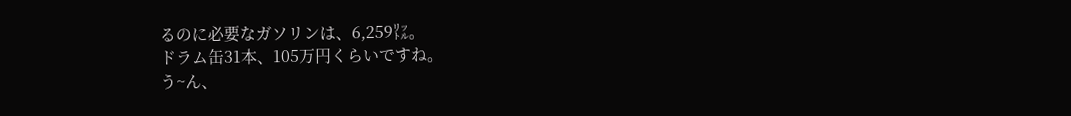るのに必要なガソリンは、6,259㍑。
ドラム缶31本、105万円くらいですね。
う~ん、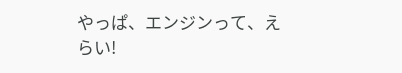やっぱ、エンジンって、えらい!